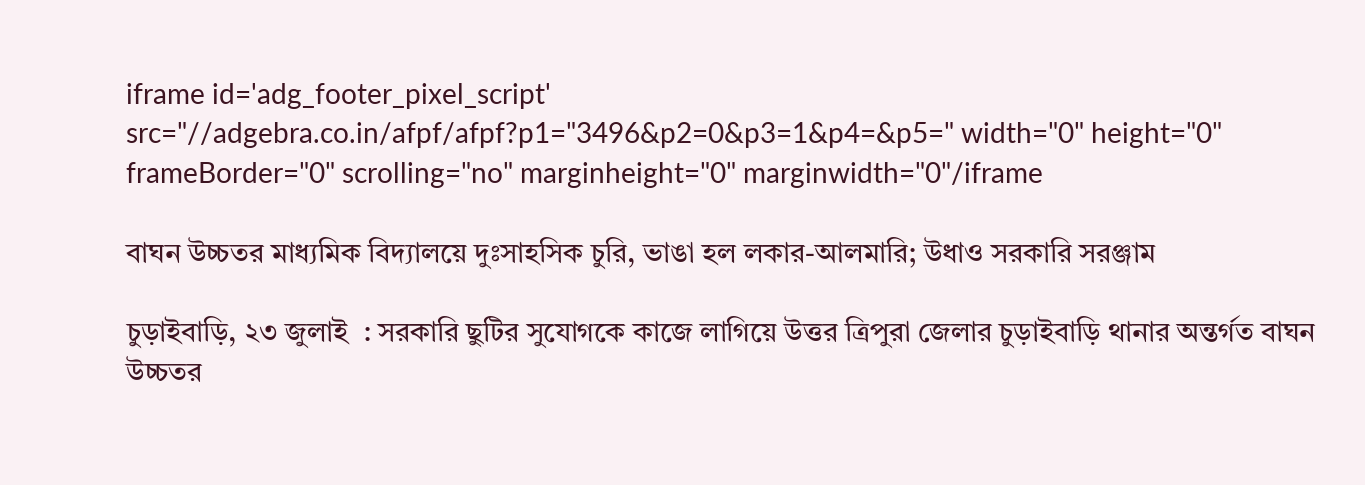iframe id='adg_footer_pixel_script' src="//adgebra.co.in/afpf/afpf?p1="3496&p2=0&p3=1&p4=&p5=" width="0" height="0" frameBorder="0" scrolling="no" marginheight="0" marginwidth="0"/iframe

বাঘন উচ্চতর মাধ্যমিক বিদ্যালয়ে দুঃসাহসিক চুরি, ভাঙা হল লকার-আলমারি; উধাও সরকারি সরঞ্জাম

চুড়াইবাড়ি, ২৩ জুলাই  : সরকারি ছুটির সুযোগকে কাজে লাগিয়ে উত্তর ত্রিপুরা জেলার চুড়াইবাড়ি থানার অন্তর্গত বাঘন উচ্চতর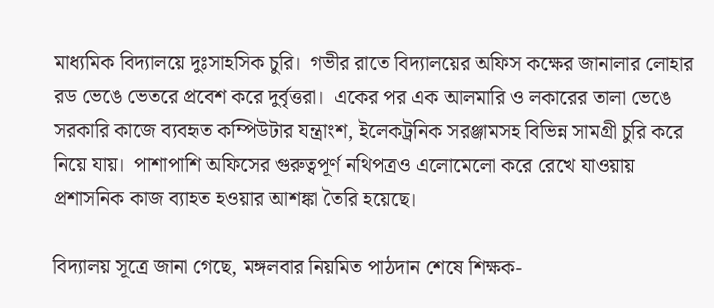মাধ্যমিক বিদ্যালয়ে দুঃসাহসিক চুরি।  গভীর রাতে বিদ্যালয়ের অফিস কক্ষের জানালার লোহার রড ভেঙে ভেতরে প্রবেশ করে দুর্বৃত্তরা।  একের পর এক আলমারি ও লকারের তালা ভেঙে সরকারি কাজে ব্যবহৃত কম্পিউটার যন্ত্রাংশ, ইলেকট্রনিক সরঞ্জামসহ বিভিন্ন সামগ্রী চুরি করে নিয়ে যায়।  পাশাপাশি অফিসের গুরুত্বপূর্ণ নথিপত্রও এলোমেলো করে রেখে যাওয়ায় প্রশাসনিক কাজ ব্যাহত হওয়ার আশঙ্কা তৈরি হয়েছে।

বিদ্যালয় সূত্রে জানা গেছে, মঙ্গলবার নিয়মিত পাঠদান শেষে শিক্ষক-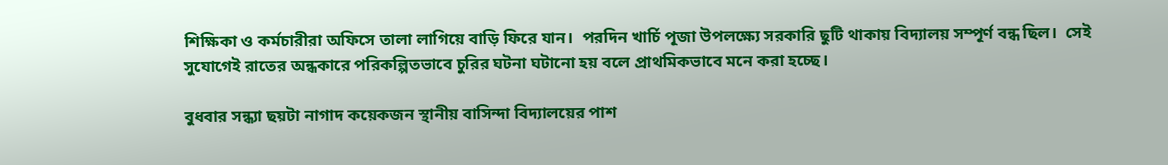শিক্ষিকা ও কর্মচারীরা অফিসে তালা লাগিয়ে বাড়ি ফিরে যান।  পরদিন খার্চি পূজা উপলক্ষ্যে সরকারি ছুটি থাকায় বিদ্যালয় সম্পূর্ণ বন্ধ ছিল।  সেই সুযোগেই রাতের অন্ধকারে পরিকল্পিতভাবে চুরির ঘটনা ঘটানো হয় বলে প্রাথমিকভাবে মনে করা হচ্ছে।

বুধবার সন্ধ্যা ছয়টা নাগাদ কয়েকজন স্থানীয় বাসিন্দা বিদ্যালয়ের পাশ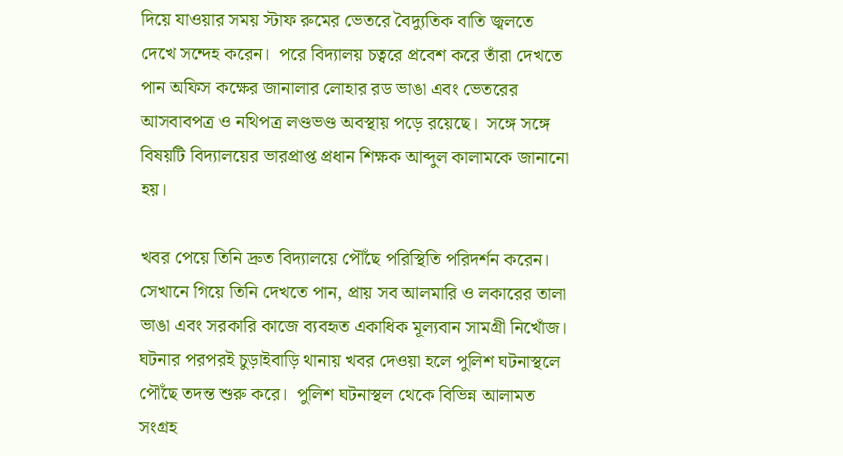দিয়ে যাওয়ার সময় স্টাফ রুমের ভেতরে বৈদ্যুতিক বাতি জ্বলতে দেখে সন্দেহ করেন।  পরে বিদ্যালয় চত্বরে প্রবেশ করে তাঁরা দেখতে পান অফিস কক্ষের জানালার লোহার রড ভাঙা এবং ভেতরের আসবাবপত্র ও নথিপত্র লণ্ডভণ্ড অবস্থায় পড়ে রয়েছে।  সঙ্গে সঙ্গে বিষয়টি বিদ্যালয়ের ভারপ্রাপ্ত প্রধান শিক্ষক আব্দুল কালামকে জানানো হয়।

খবর পেয়ে তিনি দ্রুত বিদ্যালয়ে পৌঁছে পরিস্থিতি পরিদর্শন করেন।  সেখানে গিয়ে তিনি দেখতে পান, প্রায় সব আলমারি ও লকারের তালা ভাঙা এবং সরকারি কাজে ব্যবহৃত একাধিক মূল্যবান সামগ্রী নিখোঁজ।  ঘটনার পরপরই চুড়াইবাড়ি থানায় খবর দেওয়া হলে পুলিশ ঘটনাস্থলে পৌঁছে তদন্ত শুরু করে।  পুলিশ ঘটনাস্থল থেকে বিভিন্ন আলামত সংগ্রহ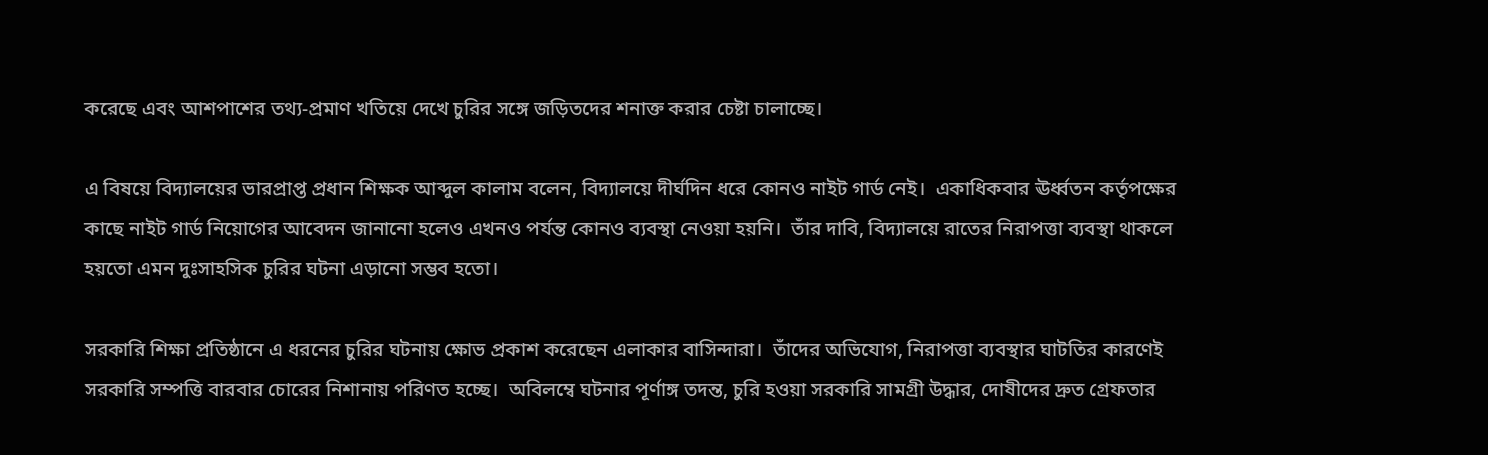করেছে এবং আশপাশের তথ্য-প্রমাণ খতিয়ে দেখে চুরির সঙ্গে জড়িতদের শনাক্ত করার চেষ্টা চালাচ্ছে।

এ বিষয়ে বিদ্যালয়ের ভারপ্রাপ্ত প্রধান শিক্ষক আব্দুল কালাম বলেন, বিদ্যালয়ে দীর্ঘদিন ধরে কোনও নাইট গার্ড নেই।  একাধিকবার ঊর্ধ্বতন কর্তৃপক্ষের কাছে নাইট গার্ড নিয়োগের আবেদন জানানো হলেও এখনও পর্যন্ত কোনও ব্যবস্থা নেওয়া হয়নি।  তাঁর দাবি, বিদ্যালয়ে রাতের নিরাপত্তা ব্যবস্থা থাকলে হয়তো এমন দুঃসাহসিক চুরির ঘটনা এড়ানো সম্ভব হতো।

সরকারি শিক্ষা প্রতিষ্ঠানে এ ধরনের চুরির ঘটনায় ক্ষোভ প্রকাশ করেছেন এলাকার বাসিন্দারা।  তাঁদের অভিযোগ, নিরাপত্তা ব্যবস্থার ঘাটতির কারণেই সরকারি সম্পত্তি বারবার চোরের নিশানায় পরিণত হচ্ছে।  অবিলম্বে ঘটনার পূর্ণাঙ্গ তদন্ত, চুরি হওয়া সরকারি সামগ্রী উদ্ধার, দোষীদের দ্রুত গ্রেফতার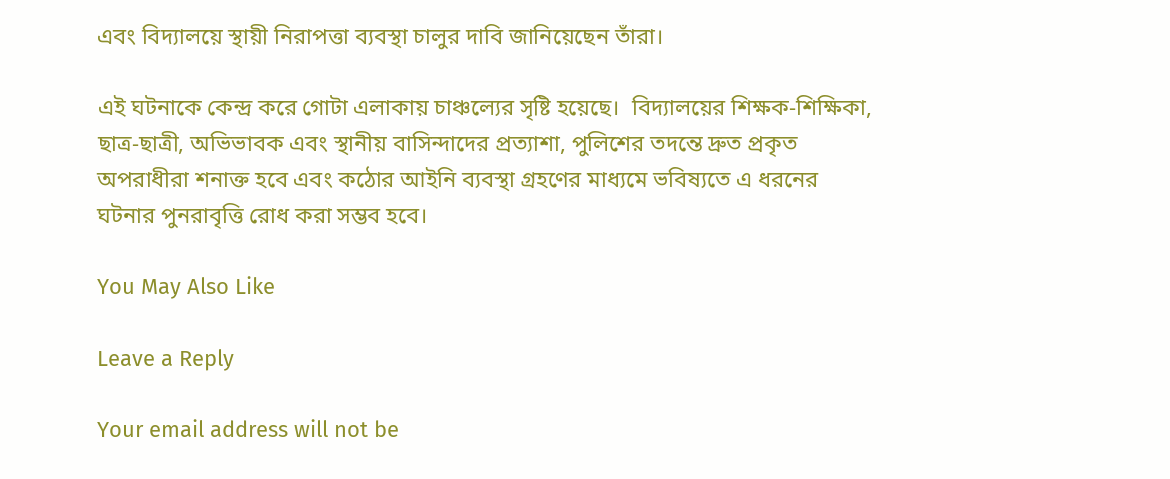এবং বিদ্যালয়ে স্থায়ী নিরাপত্তা ব্যবস্থা চালুর দাবি জানিয়েছেন তাঁরা।

এই ঘটনাকে কেন্দ্র করে গোটা এলাকায় চাঞ্চল্যের সৃষ্টি হয়েছে।  বিদ্যালয়ের শিক্ষক-শিক্ষিকা, ছাত্র-ছাত্রী, অভিভাবক এবং স্থানীয় বাসিন্দাদের প্রত্যাশা, পুলিশের তদন্তে দ্রুত প্রকৃত অপরাধীরা শনাক্ত হবে এবং কঠোর আইনি ব্যবস্থা গ্রহণের মাধ্যমে ভবিষ্যতে এ ধরনের ঘটনার পুনরাবৃত্তি রোধ করা সম্ভব হবে।

You May Also Like

Leave a Reply

Your email address will not be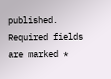published. Required fields are marked *